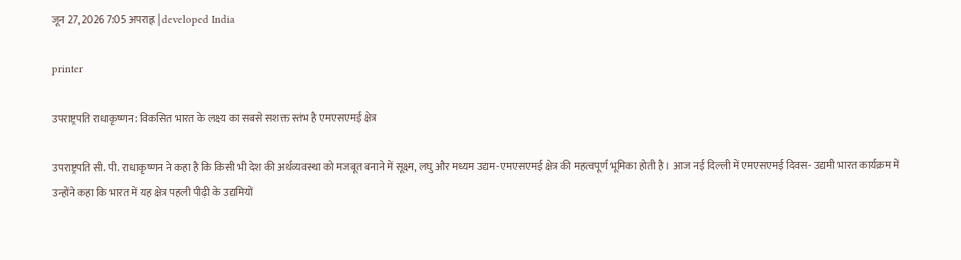जून 27, 2026 7:05 अपराह्न | developed India

printer

उपराष्ट्रपति राधाकृष्णन: विकसित भारत के लक्ष्य का सबसे सशक्त स्तंभ है एमएसएमई क्षेत्र

उपराष्ट्रपति सी. पी. राधाकृष्णन ने कहा है कि किसी भी देश की अर्थव्यवस्था को मजबूत बनाने में सूक्ष्म, लघु और मध्यम उद्यम-एमएसएमई क्षेत्र की महत्वपूर्ण भूमिका होती है। आज नई दिल्ली में एमएसएमई दिवस- उद्यमी भारत कार्यक्रम में उन्होंने कहा कि भारत में यह क्षेत्र पहली पीढ़ी के उद्यमियों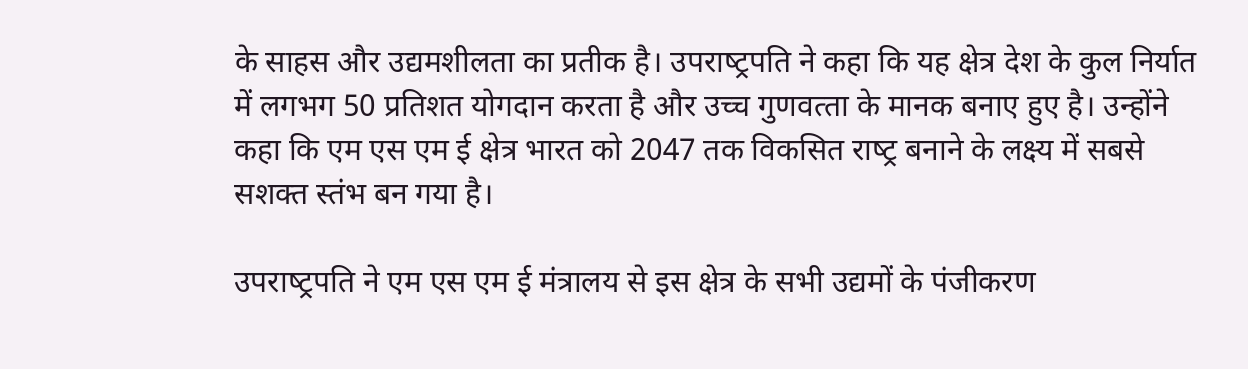के साहस और उद्यमशीलता का प्रतीक है। उपराष्‍ट्रपति ने कहा कि यह क्षेत्र देश के कुल निर्यात में लगभग 50 प्रतिशत योगदान करता है और उच्‍च गुणवत्‍ता के मानक बनाए हुए है। उन्‍होंने कहा कि एम एस एम ई क्षेत्र भारत को 2047 तक विकसित राष्‍ट्र बनाने के लक्ष्‍य में सबसे सशक्‍त स्‍तंभ बन गया है।

उपराष्‍ट्रपति ने एम एस एम ई मंत्रालय से इस क्षेत्र के सभी उद्यमों के पंजीकरण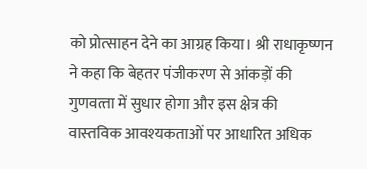को प्रोत्‍साहन देने का आग्रह किया। श्री राधाकृष्‍णन ने कहा कि बेहतर पंजीकरण से आंकड़ों की गुणवत्‍ता में सुधार होगा और इस क्षेत्र की वास्‍तविक आवश्‍यकताओं पर आधारित अधिक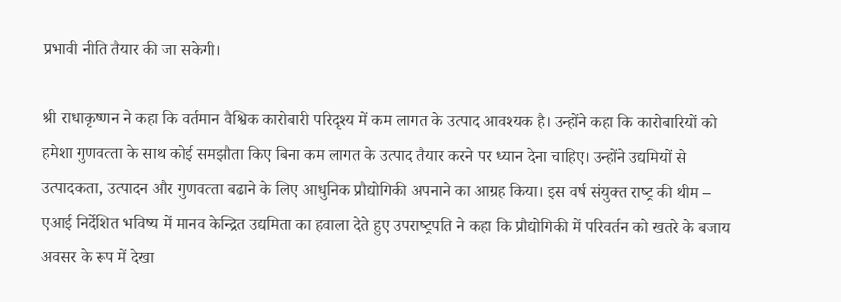प्रभावी नीति तैयार की जा सकेगी।

श्री राधाकृष्‍णन ने कहा कि वर्तमान वैश्विक कारोबारी परिदृश्‍य में कम लागत के उत्‍पाद आवश्‍यक है। उन्‍होंने कहा कि कारोबारियों को हमेशा गुणवत्‍ता के साथ कोई समझौता किए बिना कम लागत के उत्‍पाद तैयार करने पर ध्‍यान देना चाहिए। उन्‍होंने उद्यमियों से उत्‍पादकता, उत्‍पादन और गुणवत्‍ता बढाने के लिए आधुनिक प्रौद्योगिकी अपनाने का आग्रह किया। इस वर्ष संयुक्‍त राष्‍ट्र की थीम – एआई निर्देशित भविष्‍य में मानव केन्द्रित उद्यमिता का हवाला देते हुए उपराष्‍ट्रपति ने कहा कि प्रौद्योगिकी में परिवर्तन को खतरे के बजाय अवसर के रूप में देखा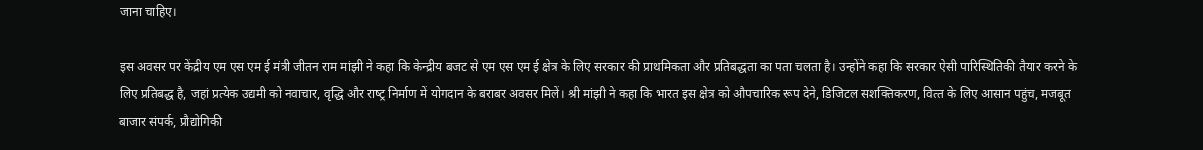जाना चाहिए।

इस अवसर पर केंद्रीय एम एस एम ई मंत्री जीतन राम मांझी ने कहा कि केन्‍द्रीय बजट से एम एस एम ई क्षेत्र के लिए सरकार की प्राथमिकता और प्रतिबद्धता का पता चलता है। उन्‍होंने कहा कि सरकार ऐसी पारिस्थितिकी तैयार करने के लिए प्रतिबद्ध है, जहां प्रत्‍येक उद्यमी को नवाचार, वृद्धि और राष्‍ट्र निर्माण में योगदान के बराबर अवसर मिलें। श्री मांझी ने कहा कि भारत इस क्षेत्र को औपचारिक रूप देने, डिजिटल सशक्तिकरण, वित्‍त के लिए आसान पहुंच, मजबूत बाजार संपर्क, प्रौद्योगिकी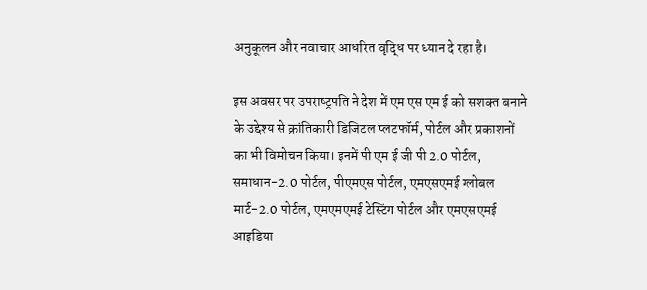अनुकूलन और नवाचार आधरित वृद्धि पर ध्‍यान दे रहा है।

इस अवसर पर उपराष्‍ट्रपति ने देश में एम एस एम ई को सशक्‍त बनाने के उद्देश्‍य से क्रांतिकारी डिजिटल प्‍लटफॉर्म, पोर्टल और प्रकाशनों का भी विमोचन किया। इनमें पी एम ई जी पी 2.0 पोर्टल, समाधान-2.0 पोर्टल, पीएमएस पोर्टल, एमएसएमई ग्‍लोबल मार्ट-2.0 पोर्टल, एमएमएमई टेस्टिंग पोर्टल और एमएसएमई आइडिया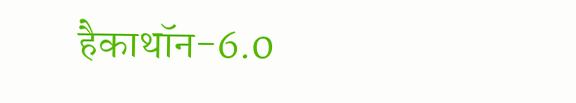हैकाथॉन-6.0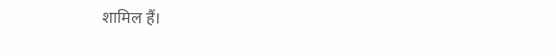शामिल हैं।